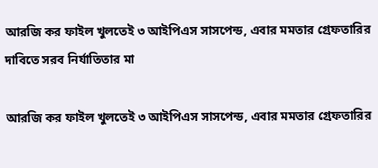আরজি কর ফাইল খুলতেই ৩ আইপিএস সাসপেন্ড, এবার মমতার গ্রেফতারির দাবিতে সরব নির্যাতিতার মা

আরজি কর ফাইল খুলতেই ৩ আইপিএস সাসপেন্ড, এবার মমতার গ্রেফতারির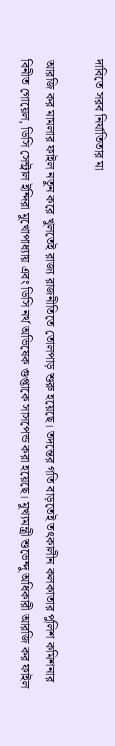দাবিতে সরব নির্যাতিতার মা

আরজি কর মামলার ফাইল নতুন করে খুলতেই রাজ্য রাজনীতিতে তোলপাড় শুরু হয়েছে। তদন্তের গতি বাড়তেই তৎকালীন কলকাতার পুলিশ কমিশনার বিনীত গোয়েল, ডিসি সেন্ট্রাল ইন্দিরা মুখোপাধ্যায় এবং ডিসি নর্থ অভিষেক গুপ্তাকে সাসপেন্ড করা হয়েছে। মুখ্যমন্ত্রী শুভেন্দু অধিকারী আরজি কর ফাইল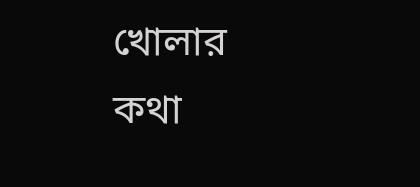খোলার কথা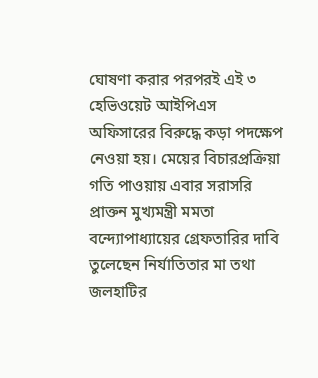ঘোষণা করার পরপরই এই ৩ হেভিওয়েট আইপিএস অফিসারের বিরুদ্ধে কড়া পদক্ষেপ নেওয়া হয়। মেয়ের বিচারপ্রক্রিয়া গতি পাওয়ায় এবার সরাসরি প্রাক্তন মুখ্যমন্ত্রী মমতা বন্দ্যোপাধ্যায়ের গ্রেফতারির দাবি তুলেছেন নির্যাতিতার মা তথা জলহাটির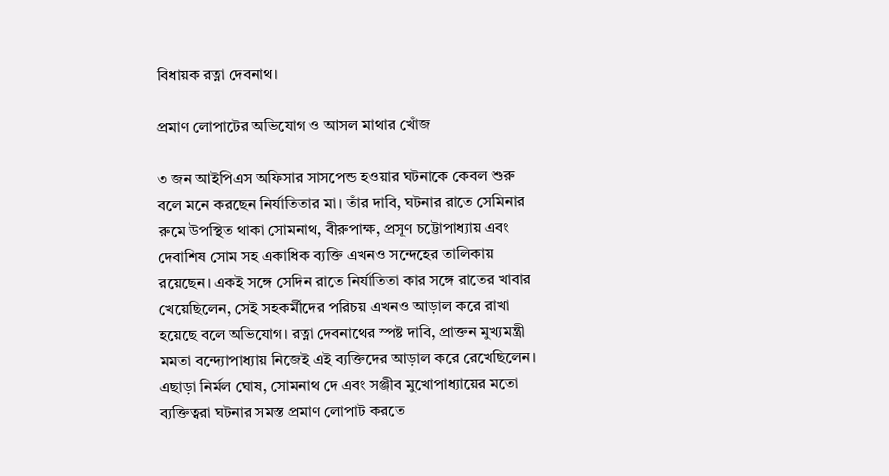বিধায়ক রত্না দেবনাথ।

প্রমাণ লোপাটের অভিযোগ ও আসল মাথার খোঁজ

৩ জন আইপিএস অফিসার সাসপেন্ড হওয়ার ঘটনাকে কেবল শুরু বলে মনে করছেন নির্যাতিতার মা। তাঁর দাবি, ঘটনার রাতে সেমিনার রুমে উপস্থিত থাকা সোমনাথ, বীরুপাক্ষ, প্রসূণ চট্টোপাধ্যায় এবং দেবাশিষ সোম সহ একাধিক ব্যক্তি এখনও সন্দেহের তালিকায় রয়েছেন। একই সঙ্গে সেদিন রাতে নির্যাতিতা কার সঙ্গে রাতের খাবার খেয়েছিলেন, সেই সহকর্মীদের পরিচয় এখনও আড়াল করে রাখা হয়েছে বলে অভিযোগ। রত্না দেবনাথের স্পষ্ট দাবি, প্রাক্তন মুখ্যমন্ত্রী মমতা বন্দ্যোপাধ্যায় নিজেই এই ব্যক্তিদের আড়াল করে রেখেছিলেন। এছাড়া নির্মল ঘোষ, সোমনাথ দে এবং সঞ্জীব মুখোপাধ্যায়ের মতো ব্যক্তিত্বরা ঘটনার সমস্ত প্রমাণ লোপাট করতে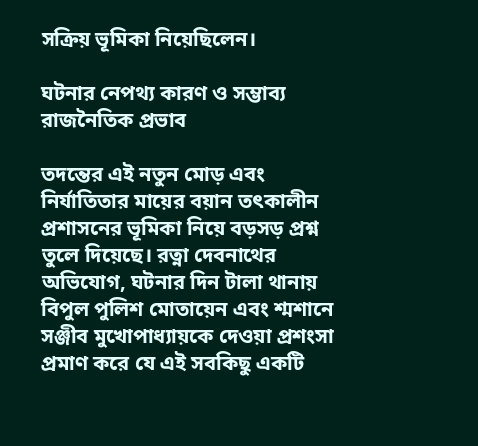সক্রিয় ভূমিকা নিয়েছিলেন।

ঘটনার নেপথ্য কারণ ও সম্ভাব্য রাজনৈতিক প্রভাব

তদন্তের এই নতুন মোড় এবং নির্যাতিতার মায়ের বয়ান তৎকালীন প্রশাসনের ভূমিকা নিয়ে বড়সড় প্রশ্ন তুলে দিয়েছে। রত্না দেবনাথের অভিযোগ, ঘটনার দিন টালা থানায় বিপুল পুলিশ মোতায়েন এবং শ্মশানে সঞ্জীব মুখোপাধ্যায়কে দেওয়া প্রশংসা প্রমাণ করে যে এই সবকিছু একটি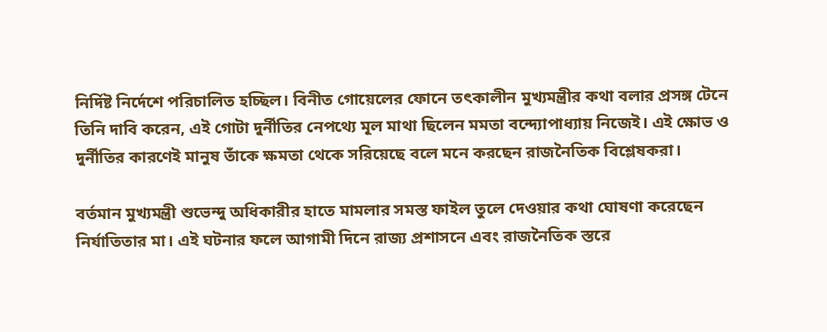নির্দিষ্ট নির্দেশে পরিচালিত হচ্ছিল। বিনীত গোয়েলের ফোনে তৎকালীন মুখ্যমন্ত্রীর কথা বলার প্রসঙ্গ টেনে তিনি দাবি করেন, এই গোটা দুর্নীতির নেপথ্যে মূল মাথা ছিলেন মমতা বন্দ্যোপাধ্যায় নিজেই। এই ক্ষোভ ও দুর্নীতির কারণেই মানুষ তাঁকে ক্ষমতা থেকে সরিয়েছে বলে মনে করছেন রাজনৈতিক বিশ্লেষকরা।

বর্তমান মুখ্যমন্ত্রী শুভেন্দু অধিকারীর হাতে মামলার সমস্ত ফাইল তুলে দেওয়ার কথা ঘোষণা করেছেন নির্যাতিতার মা। এই ঘটনার ফলে আগামী দিনে রাজ্য প্রশাসনে এবং রাজনৈতিক স্তরে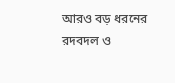আরও বড় ধরনের রদবদল ও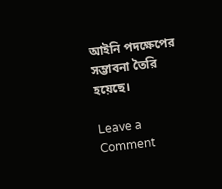আইনি পদক্ষেপের সম্ভাবনা তৈরি হয়েছে।

Leave a Comment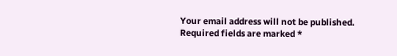Your email address will not be published. Required fields are marked *